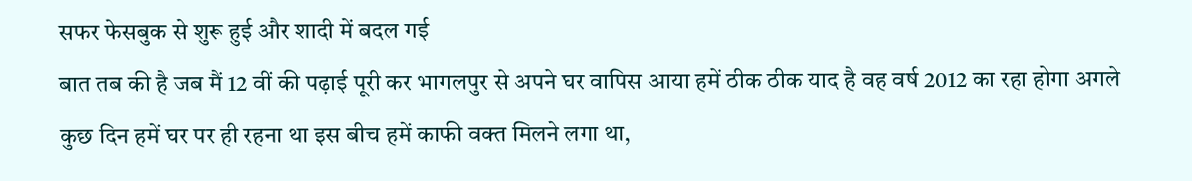सफर फेसबुक से शुरू हुई और शादी में बदल गई
बात तब की है जब मैं 12 वीं की पढ़ाई पूरी कर भागलपुर से अपने घर वापिस आया हमें ठीक ठीक याद है वह वर्ष 2012 का रहा होगा अगले कुछ दिन हमें घर पर ही रहना था इस बीच हमें काफी वक्त मिलने लगा था,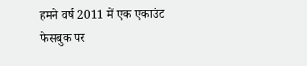हमने वर्ष 2011 में एक एकाउंट फेसबुक पर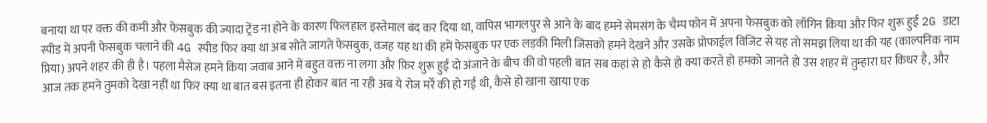बनाया था पर वक्त की कमी और फेसबुक की ज्यादा ट्रेंड ना होने के कारण फिलहाल इस्तेमाल बंद कर दिया था, वापिस भागलपुर से आने के बाद हमने सेमसंग के चैम्प फोन में अपना फेसबुक को लॉगिन किया और फिर शुरू हुई 2G डाटा स्पीड में अपनी फेसबुक चलाने की 4G स्पीड फिर क्या था अब सोते जागते फेसबुक, वजह यह था की हमें फेसबुक पर एक लड़की मिली जिसको हमने देखने और उसके प्रोफाईल विजिट से यह तो समझ लिया था की यह (काल्पनिक नाम प्रिया) अपने शहर की ही है। पहला मैसेज हमने किया जवाब आने में बहुत वक्त ना लगा और फ़िर शुरू हुई दो अंजाने के बीच की वो पहली बात सब कहां से हो कैसे हो क्या करते हो हमको जानते हो उस शहर में तुम्हारा घर किधर है, और आज तक हमने तुमको देखा नहीं था फिर क्या था बात बस इतना ही होकर बात ना रही अब ये रोज मर्रे की हो गई थी, कैसे हो खाना खाया एक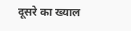दूसरे का ख्याल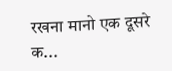रखना मानो एक दूसरे क...